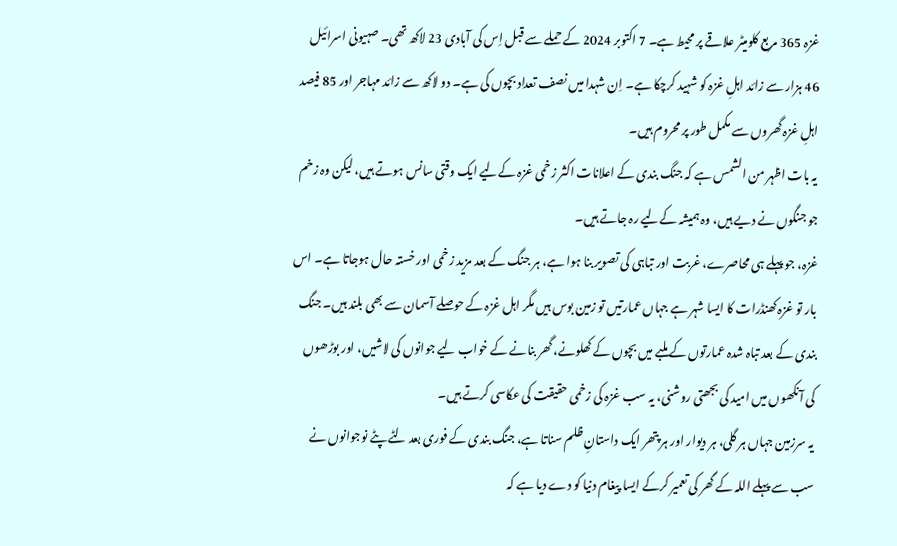غزہ 365 مربع کلومیٹر علاقے پر محیط ہے۔ 7 اکتوبر 2024 کے حملے سے قبل اِس کی آبادی 23 لاکھ تھی۔ صہیونی اسرائیل 46 ہزار سے زائد اہلِ غزہ کو شہید کرچکا ہے۔ اِن شہدا میں نصف تعداد بچوں کی ہے۔ دو لاکھ سے زائد مہاجر اور 85 فیصد اہلِ غزہ گھروں سے مکمل طور پر محروم ہیں۔
یہ بات اظہر من الشمس ہے کہ جنگ بندی کے اعلانات اکثر زخمی غزہ کےلیے ایک وقتی سانس ہوتے ہیں، لیکن وہ زخم جو جنگوں نے دیے ہیں، وہ ہمیشہ کےلیے رہ جاتے ہیں۔
غزہ، جو پہلے ہی محاصرے، غربت اور تباہی کی تصویر بنا ہوا ہے، ہر جنگ کے بعد مزید زخمی اور خستہ حال ہوجاتا ہے۔ اس بار تو غزہ کھنڈرات کا ایسا شہر ہے جہاں عمارتیں تو زمین بوس ہیں مگر اہل غزہ کے حوصلے آسمان سے بھی بلند ہیں۔ جنگ بندی کے بعد تباہ شدہ عمارتوں کے ملبے میں بچوں کے کھلونے، گھر بنانے کے خواب لیے جوانوں کی لاشیں، اور بوڑھوں کی آنکھوں میں امید کی بجھتی روشنی، یہ سب غزہ کی زخمی حقیقت کی عکاسی کرتے ہیں۔
یہ سرزمین جہاں ہر گلی، ہر دیوار اور ہر پتھر ایک داستانِ ظلم سناتا ہے، جنگ بندی کے فوری بعد لٹے پٹے نوجوانوں نے سب سے پہلے اللہ کے گھر کی تعمیر کرکے ایسا پیغام دنیا کو دے دیا ہے کہ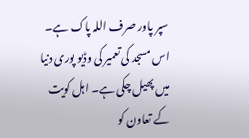سپر پاور صرف اللہ پاک ہے۔ اس مسجد کی تعمیر کی وڈیو پوری دنیا میں پھیل چکی ہے۔ اہل کویت کے تعاون کو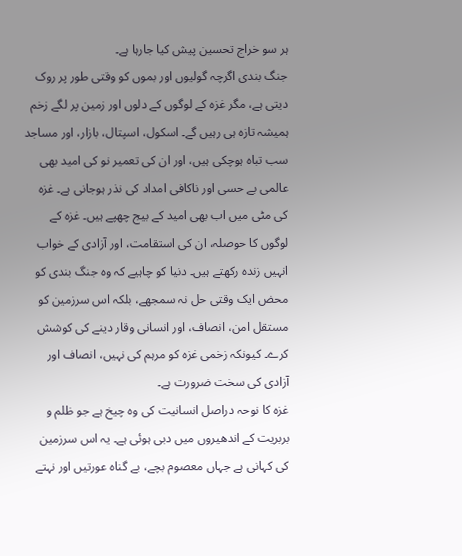ہر سو خراج تحسین پیش کیا جارہا ہے۔
جنگ بندی اگرچہ گولیوں اور بموں کو وقتی طور پر روک دیتی ہے، مگر غزہ کے لوگوں کے دلوں اور زمین پر لگے زخم ہمیشہ تازہ ہی رہیں گے۔ اسکول، اسپتال، بازار، اور مساجد سب تباہ ہوچکی ہیں، اور ان کی تعمیر نو کی امید بھی عالمی بے حسی اور ناکافی امداد کی نذر ہوجانی ہے۔ غزہ کی مٹی میں اب بھی امید کے بیج چھپے ہیں۔ غزہ کے لوگوں کا حوصلہ، ان کی استقامت، اور آزادی کے خواب انہیں زندہ رکھتے ہیں۔ دنیا کو چاہیے کہ وہ جنگ بندی کو محض ایک وقتی حل نہ سمجھے، بلکہ اس سرزمین کو مستقل امن، انصاف، اور انسانی وقار دینے کی کوشش کرے۔ کیونکہ زخمی غزہ کو مرہم کی نہیں، انصاف اور آزادی کی سخت ضرورت ہے۔
غزہ کا نوحہ دراصل انسانیت کی وہ چیخ ہے جو ظلم و بربریت کے اندھیروں میں دبی ہوئی ہے۔ یہ اس سرزمین کی کہانی ہے جہاں معصوم بچے، بے گناہ عورتیں اور نہتے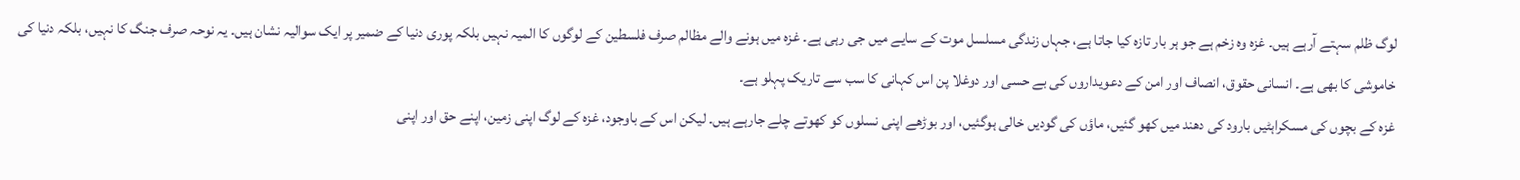لوگ ظلم سہتے آرہے ہیں۔ غزہ وہ زخم ہے جو ہر بار تازہ کیا جاتا ہے، جہاں زندگی مسلسل موت کے سایے میں جی رہی ہے۔ غزہ میں ہونے والے مظالم صرف فلسطین کے لوگوں کا المیہ نہیں بلکہ پوری دنیا کے ضمیر پر ایک سوالیہ نشان ہیں۔ یہ نوحہ صرف جنگ کا نہیں، بلکہ دنیا کی خاموشی کا بھی ہے۔ انسانی حقوق، انصاف اور امن کے دعویداروں کی بے حسی اور دوغلا پن اس کہانی کا سب سے تاریک پہلو ہے۔
غزہ کے بچوں کی مسکراہٹیں بارود کی دھند میں کھو گئیں، ماؤں کی گودیں خالی ہوگئیں، اور بوڑھے اپنی نسلوں کو کھوتے چلے جارہے ہیں۔ لیکن اس کے باوجود، غزہ کے لوگ اپنی زمین، اپنے حق اور اپنی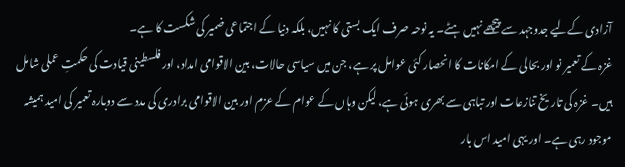آزادی کےلیے جدوجہد سے پیچھے نہیں ہٹے۔ یہ نوحہ صرف ایک بستی کا نہیں، بلکہ دنیا کے اجتماعی ضمیر کی شکست کا ہے۔
غزہ کے تعمیر نو اور بحالی کے امکانات کا انحصار کئی عوامل پر ہے، جن میں سیاسی حالات، بین الاقوامی امداد، اور فلسطینی قیادت کی حکمتِ عملی شامل ہیں۔ غزہ کی تاریخ تنازعات اور تباہی سے بھری ہوئی ہے، لیکن وہاں کے عوام کے عزم اور بین الاقوامی برادری کی مدد سے دوبارہ تعمیر کی امید ہمیشہ موجود رہی ہے۔ اور یہی امید اس بار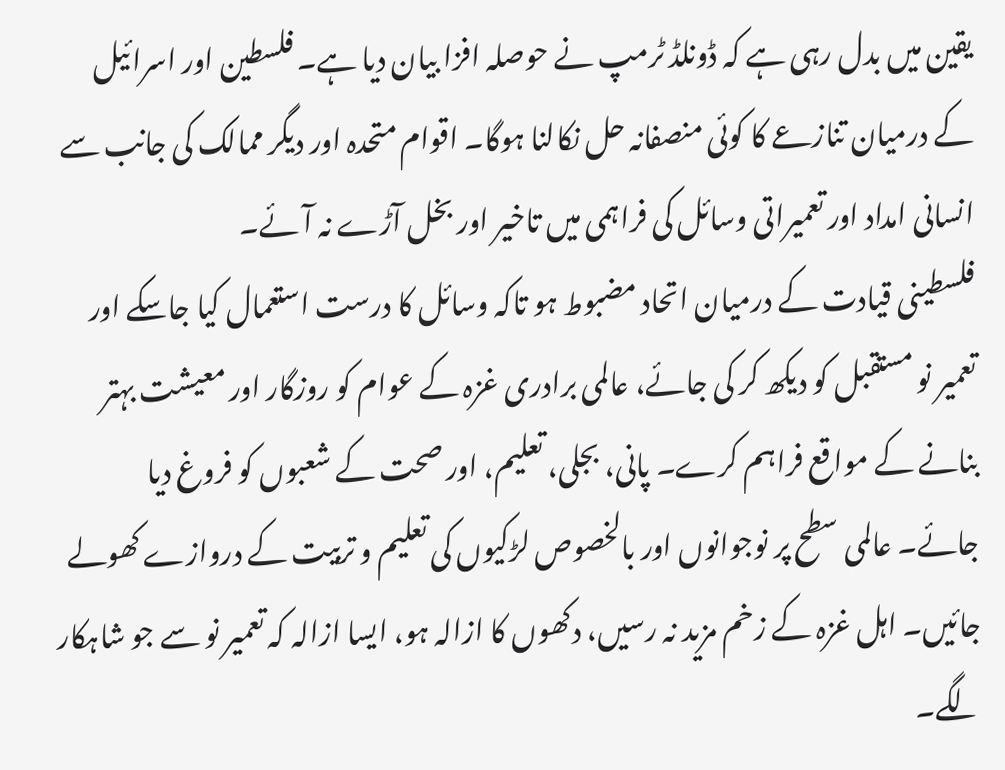یقین میں بدل رہی ہے کہ ڈونلڈ ٹرمپ نے حوصلہ افزا بیان دیا ہے۔ فلسطین اور اسرائیل کے درمیان تنازعے کا کوئی منصفانہ حل نکالنا ہوگا۔ اقوام متحدہ اور دیگر ممالک کی جانب سے انسانی امداد اور تعمیراتی وسائل کی فراہمی میں تاخیر اور بخل آڑے نہ آئے۔
فلسطینی قیادت کے درمیان اتحاد مضبوط ہو تاکہ وسائل کا درست استعمال کیا جاسکے اور تعمیر نو مستقبل کو دیکھ کر کی جائے، عالمی برادری غزہ کے عوام کو روزگار اور معیشت بہتر بنانے کے مواقع فراہم کرے۔ پانی، بجلی، تعلیم، اور صحت کے شعبوں کو فروغ دیا جائے۔ عالمی سطح پر نوجوانوں اور بالخصوص لڑکیوں کی تعلیم و تربیت کے دروازے کھولے جائیں۔ اہل غزہ کے زخم مزید نہ رسیں، دکھوں کا ازالہ ہو، ایسا ازالہ کہ تعمیر نو سے جو شاہکار لگے۔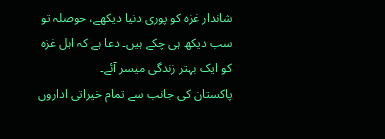شاندار غزہ کو پوری دنیا دیکھے، حوصلہ تو سب دیکھ ہی چکے ہیں۔ دعا ہے کہ اہل غزہ کو ایک بہتر زندگی میسر آئے۔
پاکستان کی جانب سے تمام خیراتی اداروں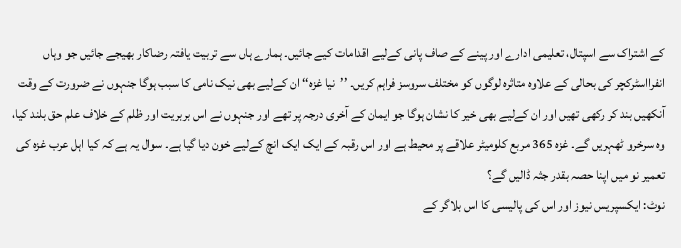کے اشتراک سے اسپتال، تعلیمی ادارے اور پینے کے صاف پانی کےلیے اقدامات کیے جائیں۔ ہمارے ہاں سے تربیت یافتہ رضاکار بھیجے جائیں جو وہاں انفرااسٹرکچر کی بحالی کے علاوہ متاثرہ لوگوں کو مختلف سروسز فراہم کریں۔ ’’نیا غزہ‘‘ ان کےلیے بھی نیک نامی کا سبب ہوگا جنہوں نے ضرورت کے وقت آنکھیں بند کر رکھی تھیں اور ان کےلیے بھی خیر کا نشان ہوگا جو ایمان کے آخری درجہ پر تھے اور جنہوں نے اس بربریت اور ظلم کے خلاف علم حق بلند کیا، وہ سرخرو ٹھہریں گے۔ غزہ 365 مربع کلومیٹر علاقے پر محیط ہے اور اس رقبہ کے ایک ایک انچ کےلیے خون دیا گیا ہے۔ سوال یہ ہے کہ کیا اہل عرب غزہ کی تعمیر نو میں اپنا حصہ بقدر جثہ ڈالیں گے؟
نوٹ: ایکسپریس نیوز اور اس کی پالیسی کا اس بلاگر کے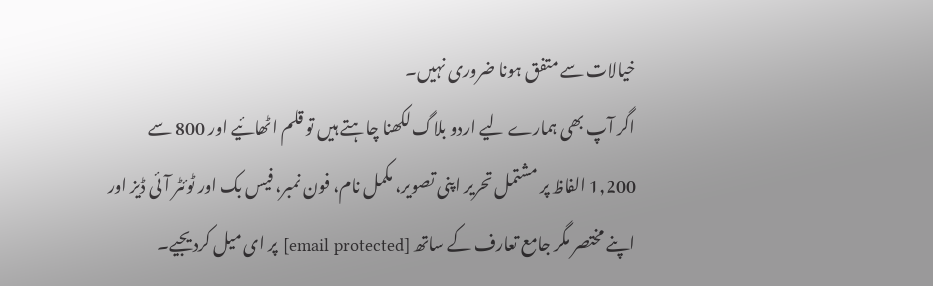خیالات سے متفق ہونا ضروری نہیں۔
اگر آپ بھی ہمارے لیے اردو بلاگ لکھنا چاہتے ہیں تو قلم اٹھائیے اور 800 سے 1,200 الفاظ پر مشتمل تحریر اپنی تصویر، مکمل نام، فون نمبر، فیس بک اور ٹوئٹر آئی ڈیز اور اپنے مختصر مگر جامع تعارف کے ساتھ [email protected] پر ای میل کردیجیے۔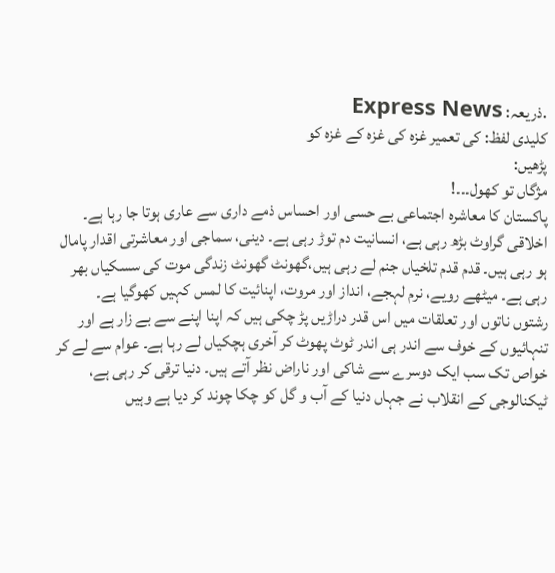.ذریعہ: Express News
کلیدی لفظ: کی تعمیر غزہ کی غزہ کے غزہ کو
پڑھیں:
مژگاں تو کھول۔۔۔!
پاکستان کا معاشرہ اجتماعی بے حسی اور احساس ذمے داری سے عاری ہوتا جا رہا ہے۔ اخلاقی گراوٹ بڑھ رہی ہے، انسانیت دم توڑ رہی ہے۔ دینی، سماجی اور معاشرتی اقدار پامال ہو رہی ہیں۔ قدم قدم تلخیاں جنم لے رہی ہیں،گھونٹ گھونٹ زندگی موت کی سسکیاں بھر رہی ہے۔ میٹھے رویے، نرم لہجے، انداز اور مروت، اپنائیت کا لمس کہیں کھوگیا ہے۔
رشتوں ناتوں اور تعلقات میں اس قدر دراڑیں پڑ چکی ہیں کہ اپنا اپنے سے بے زار ہے اور تنہائیوں کے خوف سے اندر ہی اندر ٹوٹ پھوٹ کر آخری ہچکیاں لے رہا ہے۔ عوام سے لے کر خواص تک سب ایک دوسرے سے شاکی اور ناراض نظر آتے ہیں۔ دنیا ترقی کر رہی ہے، ٹیکنالوجی کے انقلاب نے جہاں دنیا کے آب و گل کو چکا چوند کر دیا ہے وہیں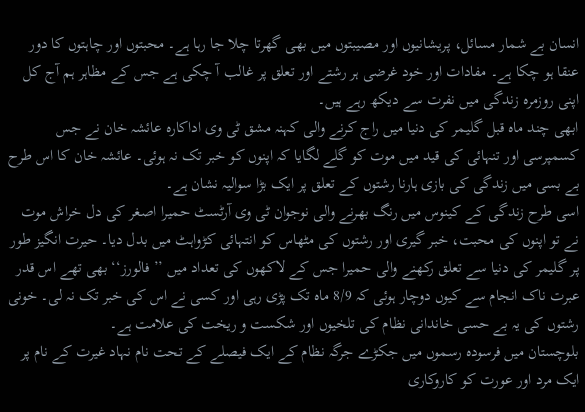انسان بے شمار مسائل، پریشانیوں اور مصیبتوں میں بھی گھرتا چلا جا رہا ہے۔ محبتوں اور چاہتوں کا دور عنقا ہو چکا ہے۔ مفادات اور خود غرضی ہر رشتے اور تعلق پر غالب آ چکی ہے جس کے مظاہر ہم آج کل اپنی روزمرہ زندگی میں نفرت سے دیکھ رہے ہیں۔
ابھی چند ماہ قبل گلیمر کی دنیا میں راج کرنے والی کہنہ مشق ٹی وی اداکارہ عائشہ خان نے جس کسمپرسی اور تنہائی کی قید میں موت کو گلے لگایا کہ اپنوں کو خبر تک نہ ہوئی۔ عائشہ خان کا اس طرح بے بسی میں زندگی کی بازی ہارنا رشتوں کے تعلق پر ایک بڑا سوالیہ نشان ہے۔
اسی طرح زندگی کے کینوس میں رنگ بھرنے والی نوجوان ٹی وی آرٹسٹ حمیرا اصغر کی دل خراش موت نے تو اپنوں کی محبت، خبر گیری اور رشتوں کی مٹھاس کو انتہائی کڑواہٹ میں بدل دیا۔ حیرت انگیز طور پر گلیمر کی دنیا سے تعلق رکھنے والی حمیرا جس کے لاکھوں کی تعداد میں ’’ فالورز‘‘ بھی تھے اس قدر عبرت ناک انجام سے کیوں دوچار ہوئی کہ 8/9 ماہ تک پڑی رہی اور کسی نے اس کی خبر تک نہ لی۔ خونی رشتوں کی یہ بے حسی خاندانی نظام کی تلخیوں اور شکست و ریخت کی علامت ہے۔
بلوچستان میں فرسودہ رسموں میں جکڑے جرگہ نظام کے ایک فیصلے کے تحت نام نہاد غیرت کے نام پر ایک مرد اور عورت کو کاروکاری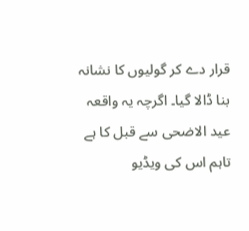قرار دے کر گولیوں کا نشانہ بنا ڈالا گیا۔ اگرچہ یہ واقعہ عید الاضحی سے قبل کا ہے تاہم اس کی ویڈیو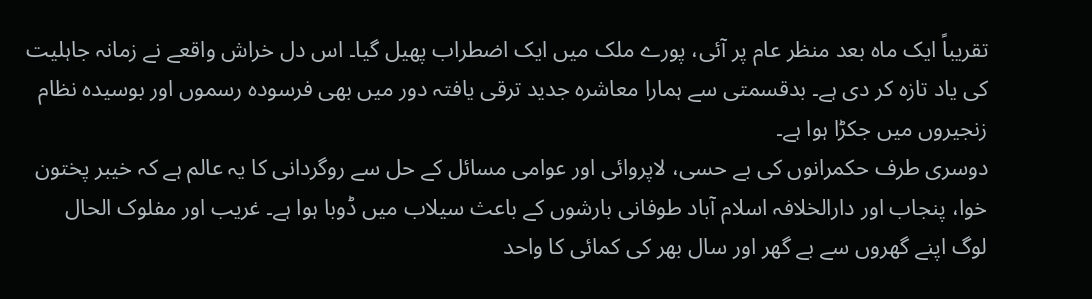تقریباً ایک ماہ بعد منظر عام پر آئی، پورے ملک میں ایک اضطراب پھیل گیا۔ اس دل خراش واقعے نے زمانہ جاہلیت کی یاد تازہ کر دی ہے۔ بدقسمتی سے ہمارا معاشرہ جدید ترقی یافتہ دور میں بھی فرسودہ رسموں اور بوسیدہ نظام زنجیروں میں جکڑا ہوا ہے۔
دوسری طرف حکمرانوں کی بے حسی، لاپروائی اور عوامی مسائل کے حل سے روگردانی کا یہ عالم ہے کہ خیبر پختون خوا، پنجاب اور دارالخلافہ اسلام آباد طوفانی بارشوں کے باعث سیلاب میں ڈوبا ہوا ہے۔ غریب اور مفلوک الحال لوگ اپنے گھروں سے بے گھر اور سال بھر کی کمائی کا واحد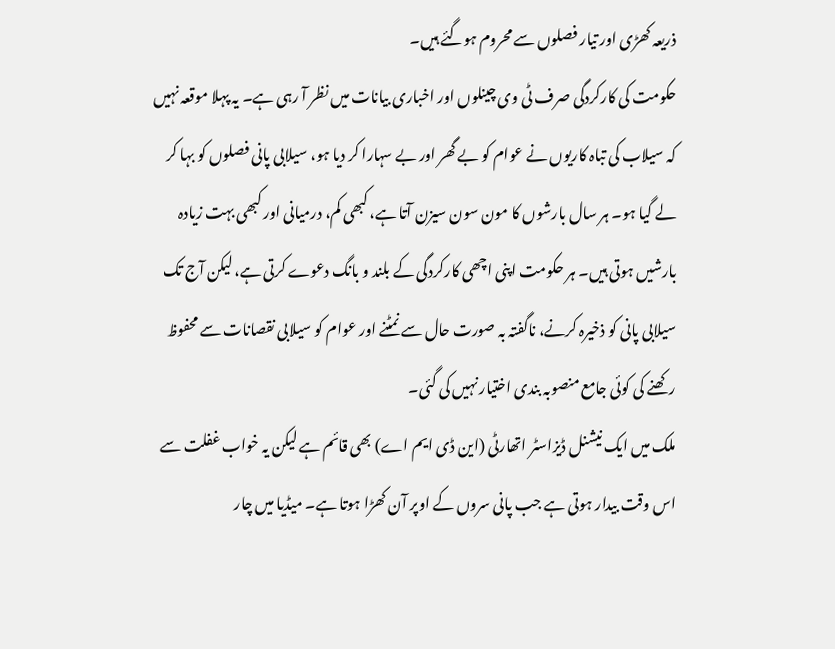ذریعہ کھڑی اور تیار فصلوں سے محروم ہوگئے ہیں۔
حکومت کی کارکردگی صرف ٹی وی چینلوں اور اخباری بیانات میں نظر آ رہی ہے۔ یہ پہلا موقعہ نہیں کہ سیلاب کی تباہ کاریوں نے عوام کو بے گھر اور بے سہارا کر دیا ہو، سیلابی پانی فصلوں کو بہا کر لے گیا ہو۔ ہر سال بارشوں کا مون سون سیزن آتا ہے، کبھی کم، درمیانی اور کبھی بہت زیادہ بارشیں ہوتی ہیں۔ ہر حکومت اپنی اچھی کارکردگی کے بلند و بانگ دعوے کرتی ہے، لیکن آج تک سیلابی پانی کو ذخیرہ کرنے، ناگفتہ بہ صورت حال سے نمٹنے اور عوام کو سیلابی نقصانات سے محفوظ رکھنے کی کوئی جامع منصوبہ بندی اختیار نہیں کی گئی۔
ملک میں ایک نیشنل ڈیزاسٹر اتھارٹی (این ڈی ایم اے) بھی قائم ہے لیکن یہ خواب غفلت سے اس وقت بیدار ہوتی ہے جب پانی سروں کے اوپر آن کھڑا ہوتا ہے۔ میڈیا میں چار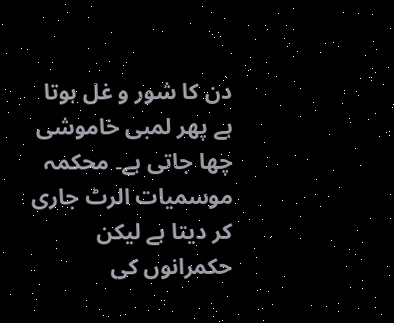دن کا شور و غل ہوتا ہے پھر لمبی خاموشی چھا جاتی ہے۔ محکمہ موسمیات الرٹ جاری کر دیتا ہے لیکن حکمرانوں کی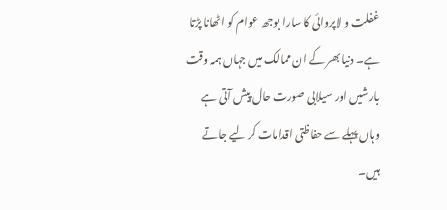غفلت و لاپروائی کا سارا بوجھ عوام کو اٹھانا پڑتا ہے۔ دنیا بھر کے ان ممالک میں جہاں ہمہ وقت بارشیں اور سیلابی صورت حال پیش آتی ہے وہاں پہلے سے حفاظتی اقدامات کر لیے جاتے ہیں۔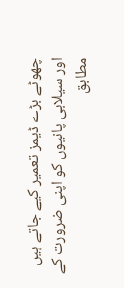چھوٹے بڑے ڈیمز تعمیر کیے جاتے ہیں اور سیلابی پانیوں کو اپنی ضرورت کے مطابق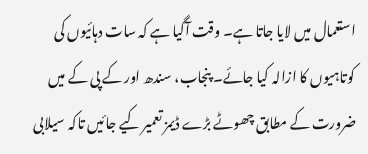استعمال میں لایا جاتا ہے۔ وقت آگیا ہے کہ سات دہائیوں کی کوتاہیوں کا ازالہ کیا جائے۔ پنجاب، سندھ اور کے پی کے میں ضرورت کے مطابق چھوٹے بڑے ڈیمز تعمیر کیے جائیں تاکہ سیلابی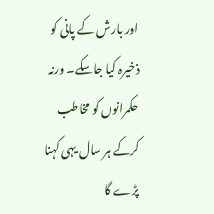اور بارش کے پانی کو ذخیرہ کیا جاسکے۔ ورنہ حکمرانوں کو مخاطب کرکے ہر سال یہی کہنا پڑے گا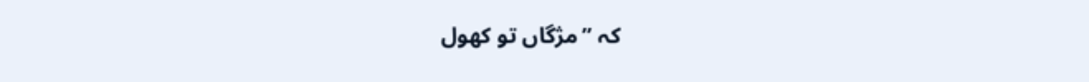کہ ’’مژگاں تو کھول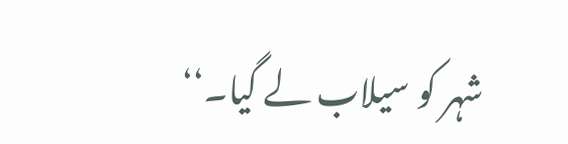شہر کو سیلاب لے گیا۔‘‘